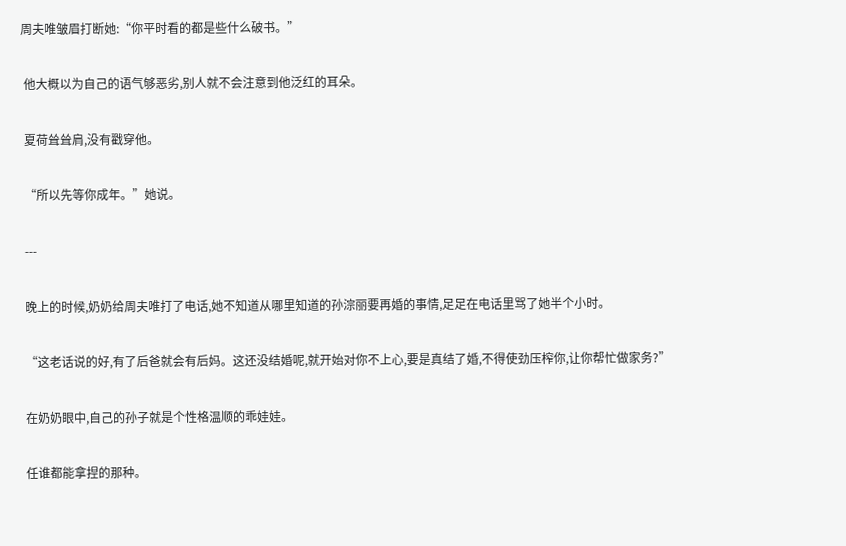周夫唯皱眉打断她:“你平时看的都是些什么破书。”

 他大概以为自己的语气够恶劣,别人就不会注意到他泛红的耳朵。

 夏荷耸耸肩,没有戳穿他。

 “所以先等你成年。”她说。

 ---

 晚上的时候,奶奶给周夫唯打了电话,她不知道从哪里知道的孙淙丽要再婚的事情,足足在电话里骂了她半个小时。

 “这老话说的好,有了后爸就会有后妈。这还没结婚呢,就开始对你不上心,要是真结了婚,不得使劲压榨你,让你帮忙做家务?”

 在奶奶眼中,自己的孙子就是个性格温顺的乖娃娃。

 任谁都能拿捏的那种。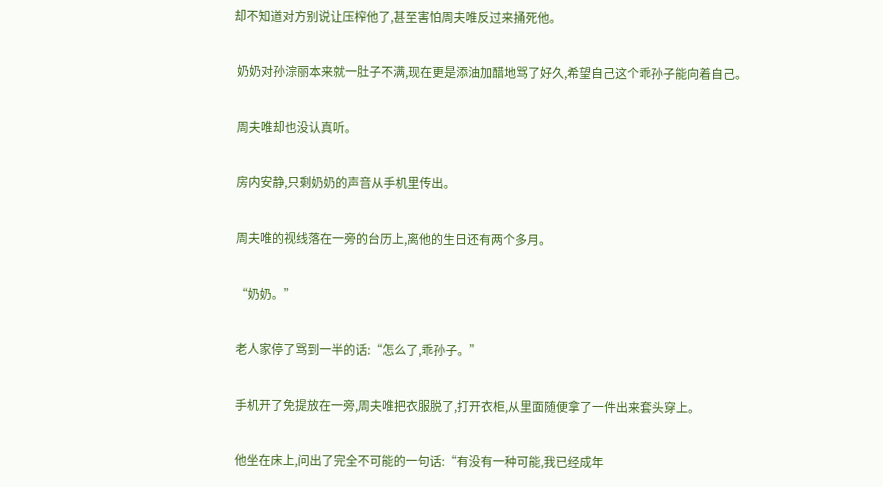却不知道对方别说让压榨他了,甚至害怕周夫唯反过来捅死他。

 奶奶对孙淙丽本来就一肚子不满,现在更是添油加醋地骂了好久,希望自己这个乖孙子能向着自己。

 周夫唯却也没认真听。

 房内安静,只剩奶奶的声音从手机里传出。

 周夫唯的视线落在一旁的台历上,离他的生日还有两个多月。

 “奶奶。”

 老人家停了骂到一半的话:“怎么了,乖孙子。”

 手机开了免提放在一旁,周夫唯把衣服脱了,打开衣柜,从里面随便拿了一件出来套头穿上。

 他坐在床上,问出了完全不可能的一句话:“有没有一种可能,我已经成年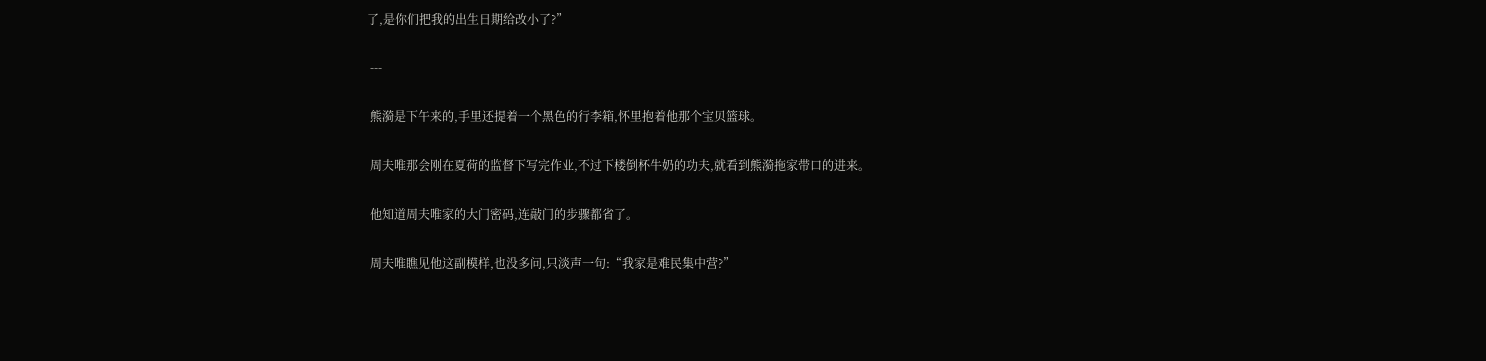了,是你们把我的出生日期给改小了?”

 ---

 熊漪是下午来的,手里还提着一个黑色的行李箱,怀里抱着他那个宝贝篮球。

 周夫唯那会刚在夏荷的监督下写完作业,不过下楼倒杯牛奶的功夫,就看到熊漪拖家带口的进来。

 他知道周夫唯家的大门密码,连敲门的步骤都省了。

 周夫唯瞧见他这副模样,也没多问,只淡声一句:“我家是难民集中营?”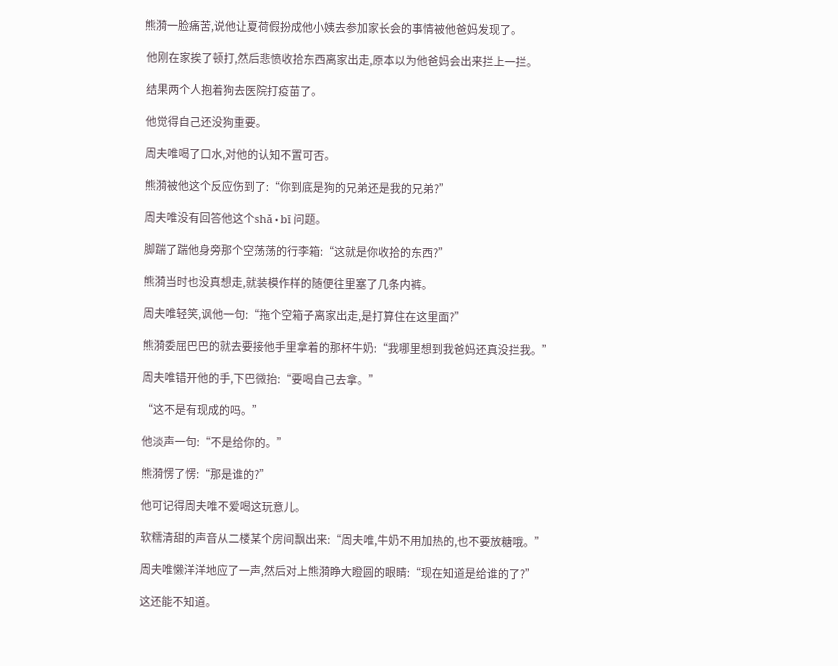熊漪一脸痛苦,说他让夏荷假扮成他小姨去参加家长会的事情被他爸妈发现了。

 他刚在家挨了顿打,然后悲愤收拾东西离家出走,原本以为他爸妈会出来拦上一拦。

 结果两个人抱着狗去医院打疫苗了。

 他觉得自己还没狗重要。

 周夫唯喝了口水,对他的认知不置可否。

 熊漪被他这个反应伤到了:“你到底是狗的兄弟还是我的兄弟?”

 周夫唯没有回答他这个shǎ • bī 问题。

 脚踹了踹他身旁那个空荡荡的行李箱:“这就是你收拾的东西?”

 熊漪当时也没真想走,就装模作样的随便往里塞了几条内裤。

 周夫唯轻笑,讽他一句:“拖个空箱子离家出走,是打算住在这里面?”

 熊漪委屈巴巴的就去要接他手里拿着的那杯牛奶:“我哪里想到我爸妈还真没拦我。”

 周夫唯错开他的手,下巴微抬:“要喝自己去拿。”

 “这不是有现成的吗。”

 他淡声一句:“不是给你的。”

 熊漪愣了愣:“那是谁的?”

 他可记得周夫唯不爱喝这玩意儿。

 软糯清甜的声音从二楼某个房间飘出来:“周夫唯,牛奶不用加热的,也不要放糖哦。”

 周夫唯懒洋洋地应了一声,然后对上熊漪睁大瞪圆的眼睛:“现在知道是给谁的了?”

 这还能不知道。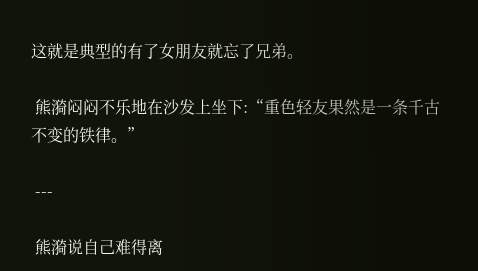这就是典型的有了女朋友就忘了兄弟。

 熊漪闷闷不乐地在沙发上坐下:“重色轻友果然是一条千古不变的铁律。”

 ---

 熊漪说自己难得离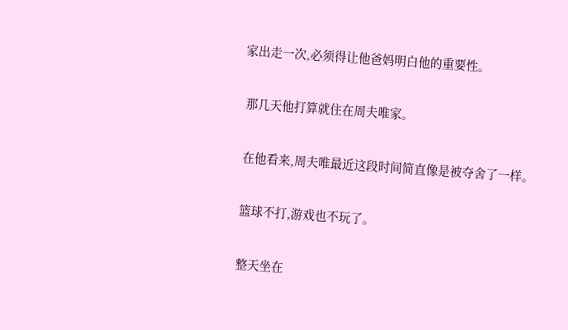家出走一次,必须得让他爸妈明白他的重要性。

 那几天他打算就住在周夫唯家。

 在他看来,周夫唯最近这段时间简直像是被夺舍了一样。

 篮球不打,游戏也不玩了。

 整天坐在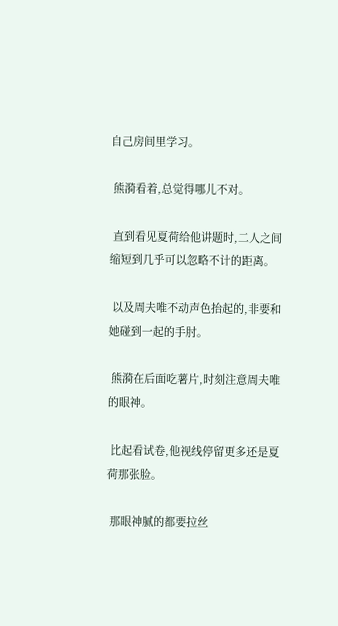自己房间里学习。

 熊漪看着,总觉得哪儿不对。

 直到看见夏荷给他讲题时,二人之间缩短到几乎可以忽略不计的距离。

 以及周夫唯不动声色抬起的,非要和她碰到一起的手肘。

 熊漪在后面吃薯片,时刻注意周夫唯的眼神。

 比起看试卷,他视线停留更多还是夏荷那张脸。

 那眼神腻的都要拉丝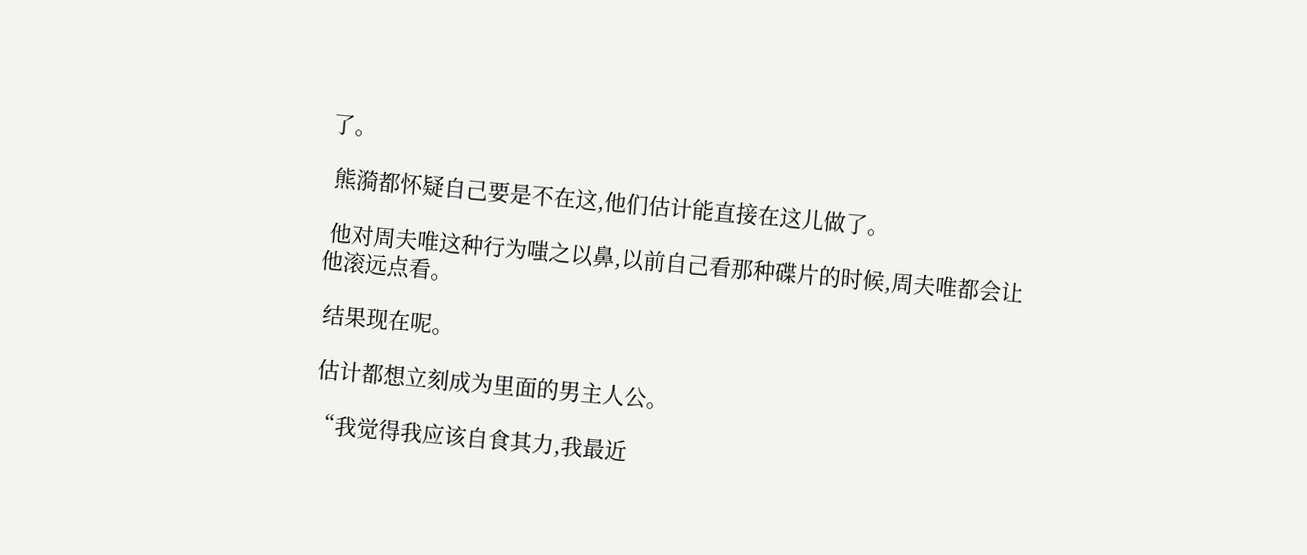了。

 熊漪都怀疑自己要是不在这,他们估计能直接在这儿做了。

 他对周夫唯这种行为嗤之以鼻,以前自己看那种碟片的时候,周夫唯都会让他滚远点看。

 结果现在呢。

 估计都想立刻成为里面的男主人公。

 “我觉得我应该自食其力,我最近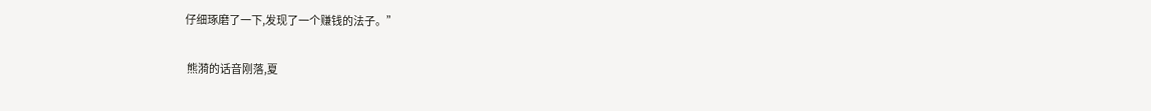仔细琢磨了一下,发现了一个赚钱的法子。”

 熊漪的话音刚落,夏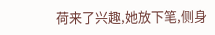荷来了兴趣,她放下笔,侧身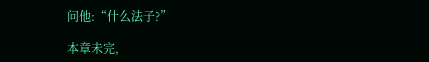问他:“什么法子?”

本章未完,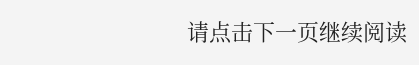请点击下一页继续阅读